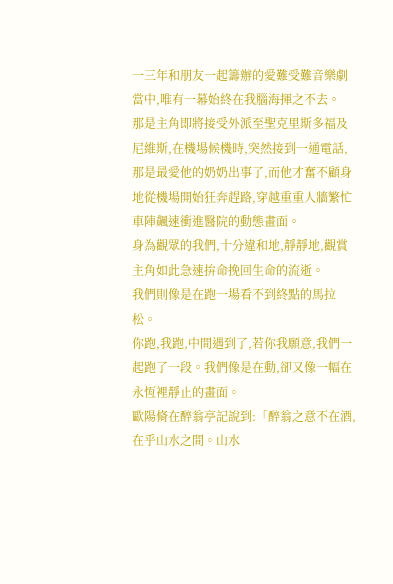一三年和朋友一起籌辦的愛難受難音樂劇當中,唯有一幕始終在我腦海揮之不去。
那是主角即將接受外派至聖克里斯多福及尼維斯,在機場候機時,突然接到一通電話,那是最愛他的奶奶出事了,而他才奮不顧身地從機場開始狂奔趕路,穿越重重人牆繁忙車陣飆速衝進醫院的動態畫面。
身為觀眾的我們,十分違和地,靜靜地,觀賞主角如此急速拚命挽回生命的流逝。
我們則像是在跑一場看不到終點的馬拉松。
你跑,我跑,中間遇到了,若你我願意,我們一起跑了一段。我們像是在動,卻又像一幅在永恆裡靜止的畫面。
歐陽脩在醉翁亭記說到:「醉翁之意不在酒,在乎山水之間。山水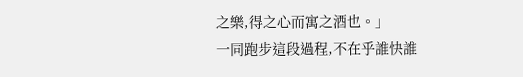之樂,得之心而寓之酒也。」
一同跑步這段過程,不在乎誰快誰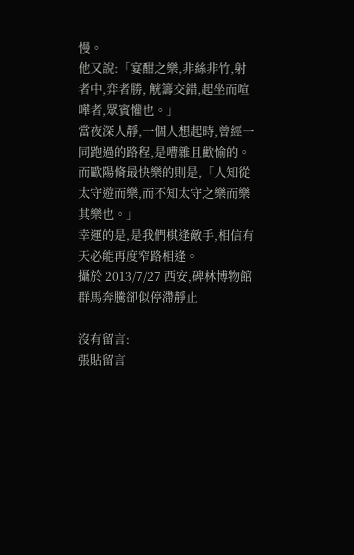慢。
他又說:「宴酣之樂,非絲非竹,射者中,弈者勝, 觥籌交錯,起坐而喧嘩者,眾賓懽也。」
當夜深人靜,一個人想起時,曾經一同跑過的路程,是嘈雜且歡愉的。
而歐陽脩最快樂的則是,「人知從太守遊而樂,而不知太守之樂而樂其樂也。」
幸運的是,是我們棋逢敵手,相信有天必能再度窄路相逢。
攝於 2013/7/27 西安,碑林博物館 群馬奔騰卻似停滯靜止

沒有留言:
張貼留言